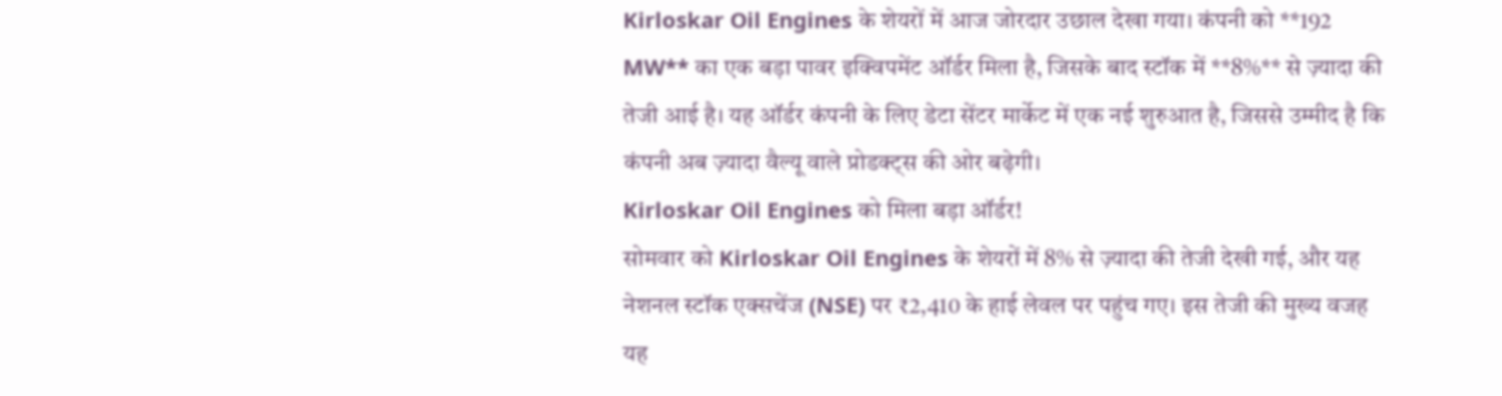Kirloskar Oil Engines के शेयरों में आज जोरदार उछाल देखा गया। कंपनी को **192 MW** का एक बड़ा पावर इक्विपमेंट ऑर्डर मिला है, जिसके बाद स्टॉक में **8%** से ज़्यादा की तेजी आई है। यह ऑर्डर कंपनी के लिए डेटा सेंटर मार्केट में एक नई शुरुआत है, जिससे उम्मीद है कि कंपनी अब ज़्यादा वैल्यू वाले प्रोडक्ट्स की ओर बढ़ेगी।
Kirloskar Oil Engines को मिला बड़ा ऑर्डर!
सोमवार को Kirloskar Oil Engines के शेयरों में 8% से ज़्यादा की तेजी देखी गई, और यह नेशनल स्टॉक एक्सचेंज (NSE) पर ₹2,410 के हाई लेवल पर पहुंच गए। इस तेजी की मुख्य वजह यह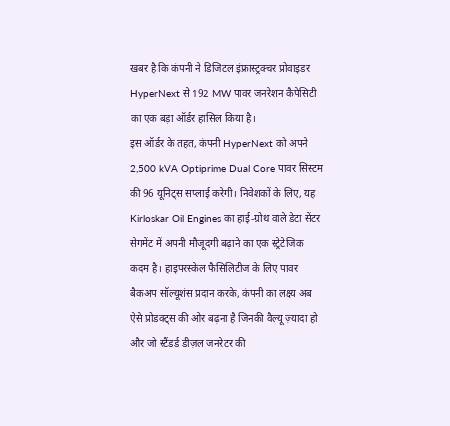खबर है कि कंपनी ने डिजिटल इंफ्रास्ट्रक्चर प्रोवाइडर HyperNext से 192 MW पावर जनरेशन कैपेसिटी का एक बड़ा ऑर्डर हासिल किया है।
इस ऑर्डर के तहत, कंपनी HyperNext को अपने 2,500 kVA Optiprime Dual Core पावर सिस्टम की 96 यूनिट्स सप्लाई करेगी। निवेशकों के लिए, यह Kirloskar Oil Engines का हाई-ग्रोथ वाले डेटा सेंटर सेगमेंट में अपनी मौजूदगी बढ़ाने का एक स्ट्रेटेजिक कदम है। हाइपरस्केल फैसिलिटीज के लिए पावर बैकअप सॉल्यूशंस प्रदान करके, कंपनी का लक्ष्य अब ऐसे प्रोडक्ट्स की ओर बढ़ना है जिनकी वैल्यू ज़्यादा हो और जो स्टैंडर्ड डीज़ल जनरेटर की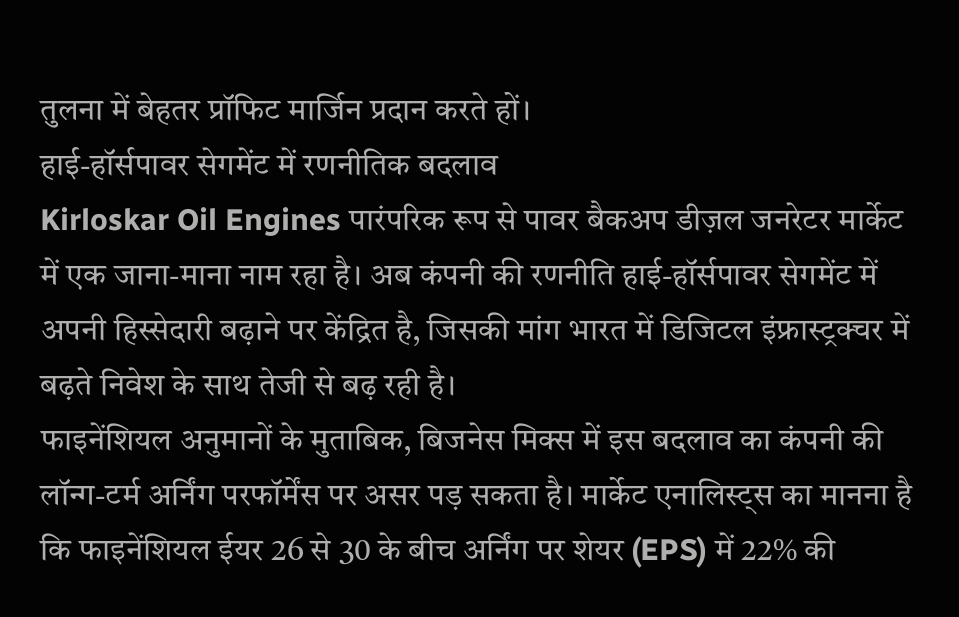तुलना में बेहतर प्रॉफिट मार्जिन प्रदान करते हों।
हाई-हॉर्सपावर सेगमेंट में रणनीतिक बदलाव
Kirloskar Oil Engines पारंपरिक रूप से पावर बैकअप डीज़ल जनरेटर मार्केट में एक जाना-माना नाम रहा है। अब कंपनी की रणनीति हाई-हॉर्सपावर सेगमेंट में अपनी हिस्सेदारी बढ़ाने पर केंद्रित है, जिसकी मांग भारत में डिजिटल इंफ्रास्ट्रक्चर में बढ़ते निवेश के साथ तेजी से बढ़ रही है।
फाइनेंशियल अनुमानों के मुताबिक, बिजनेस मिक्स में इस बदलाव का कंपनी की लॉन्ग-टर्म अर्निंग परफॉर्मेंस पर असर पड़ सकता है। मार्केट एनालिस्ट्स का मानना है कि फाइनेंशियल ईयर 26 से 30 के बीच अर्निंग पर शेयर (EPS) में 22% की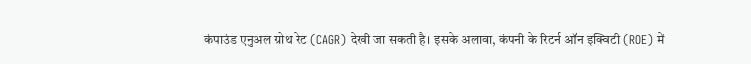कंपाउंड एनुअल ग्रोथ रेट (CAGR) देखी जा सकती है। इसके अलावा, कंपनी के रिटर्न ऑन इक्विटी (ROE) में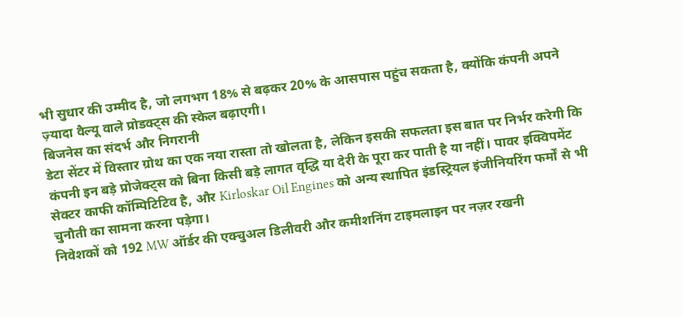भी सुधार की उम्मीद है, जो लगभग 18% से बढ़कर 20% के आसपास पहुंच सकता है, क्योंकि कंपनी अपने ज़्यादा वैल्यू वाले प्रोडक्ट्स की स्केल बढ़ाएगी।
बिजनेस का संदर्भ और निगरानी
डेटा सेंटर में विस्तार ग्रोथ का एक नया रास्ता तो खोलता है, लेकिन इसकी सफलता इस बात पर निर्भर करेगी कि कंपनी इन बड़े प्रोजेक्ट्स को बिना किसी बड़े लागत वृद्धि या देरी के पूरा कर पाती है या नहीं। पावर इक्विपमेंट सेक्टर काफी कॉम्पिटिटिव है, और Kirloskar Oil Engines को अन्य स्थापित इंडस्ट्रियल इंजीनियरिंग फर्मों से भी चुनौती का सामना करना पड़ेगा।
निवेशकों को 192 MW ऑर्डर की एक्चुअल डिलीवरी और कमीशनिंग टाइमलाइन पर नज़र रखनी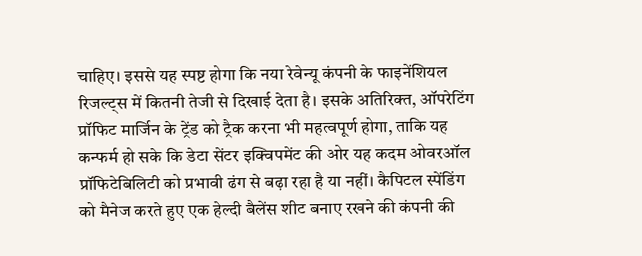चाहिए। इससे यह स्पष्ट होगा कि नया रेवेन्यू कंपनी के फाइनेंशियल रिजल्ट्स में कितनी तेजी से दिखाई देता है। इसके अतिरिक्त, ऑपरेटिंग प्रॉफिट मार्जिन के ट्रेंड को ट्रैक करना भी महत्वपूर्ण होगा, ताकि यह कन्फर्म हो सके कि डेटा सेंटर इक्विपमेंट की ओर यह कदम ओवरऑल प्रॉफिटेबिलिटी को प्रभावी ढंग से बढ़ा रहा है या नहीं। कैपिटल स्पेंडिंग को मैनेज करते हुए एक हेल्दी बैलेंस शीट बनाए रखने की कंपनी की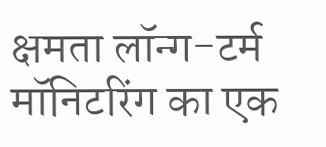क्षमता लॉन्ग-टर्म मॉनिटरिंग का एक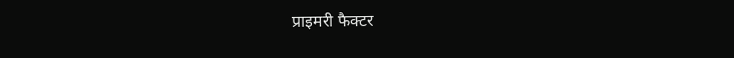प्राइमरी फैक्टर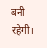बनी रहेगी।